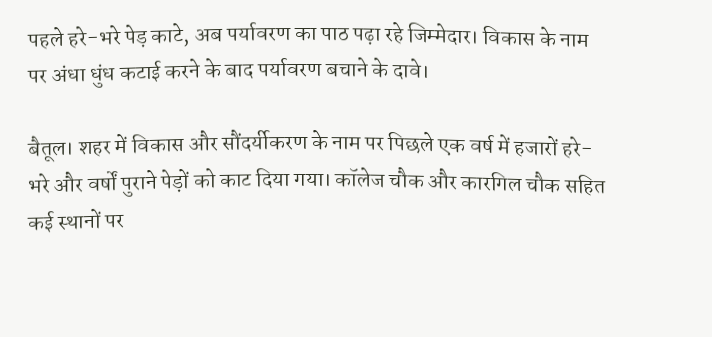पहले हरे-भरे पेड़ काटे, अब पर्यावरण का पाठ पढ़ा रहे जिम्मेदार। विकास के नाम पर अंधा धुंध कटाई करने के बाद पर्यावरण बचाने के दावे।

बैतूल। शहर में विकास और सौंदर्यीकरण के नाम पर पिछले एक वर्ष में हजारों हरे-भरे और वर्षों पुराने पेड़ों को काट दिया गया। कॉलेज चौक और कारगिल चौक सहित कई स्थानों पर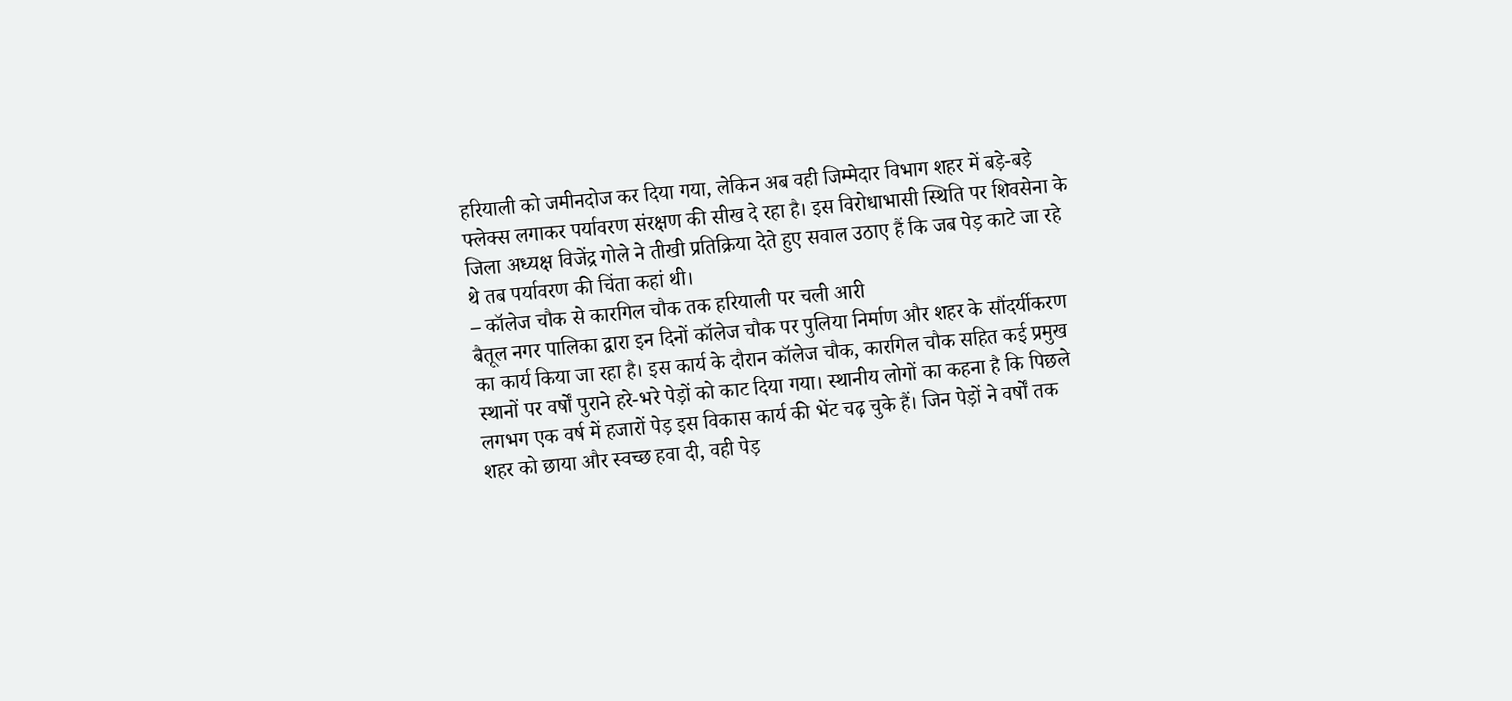हरियाली को जमीनदोज कर दिया गया, लेकिन अब वही जिम्मेदार विभाग शहर में बड़े-बड़े फ्लेक्स लगाकर पर्यावरण संरक्षण की सीख दे रहा है। इस विरोधाभासी स्थिति पर शिवसेना के जिला अध्यक्ष विजेंद्र गोले ने तीखी प्रतिक्रिया देते हुए सवाल उठाए हैं कि जब पेड़ काटे जा रहे थे तब पर्यावरण की चिंता कहां थी।
– कॉलेज चौक से कारगिल चौक तक हरियाली पर चली आरी
बैतूल नगर पालिका द्वारा इन दिनों कॉलेज चौक पर पुलिया निर्माण और शहर के सौंदर्यीकरण का कार्य किया जा रहा है। इस कार्य के दौरान कॉलेज चौक, कारगिल चौक सहित कई प्रमुख स्थानों पर वर्षों पुराने हरे-भरे पेड़ों को काट दिया गया। स्थानीय लोगों का कहना है कि पिछले लगभग एक वर्ष में हजारों पेड़ इस विकास कार्य की भेंट चढ़ चुके हैं। जिन पेड़ों ने वर्षों तक शहर को छाया और स्वच्छ हवा दी, वही पेड़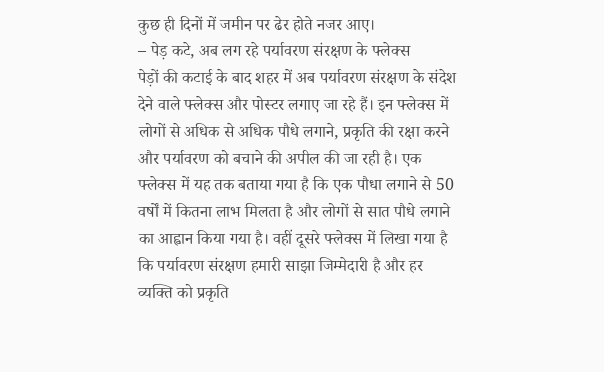कुछ ही दिनों में जमीन पर ढेर होते नजर आए।
– पेड़ कटे, अब लग रहे पर्यावरण संरक्षण के फ्लेक्स
पेड़ों की कटाई के बाद शहर में अब पर्यावरण संरक्षण के संदेश देने वाले फ्लेक्स और पोस्टर लगाए जा रहे हैं। इन फ्लेक्स में लोगों से अधिक से अधिक पौधे लगाने, प्रकृति की रक्षा करने और पर्यावरण को बचाने की अपील की जा रही है। एक फ्लेक्स में यह तक बताया गया है कि एक पौधा लगाने से 50 वर्षों में कितना लाभ मिलता है और लोगों से सात पौधे लगाने का आह्वान किया गया है। वहीं दूसरे फ्लेक्स में लिखा गया है कि पर्यावरण संरक्षण हमारी साझा जिम्मेदारी है और हर व्यक्ति को प्रकृति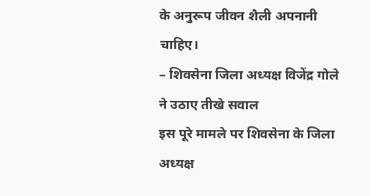के अनुरूप जीवन शैली अपनानी चाहिए।
– शिवसेना जिला अध्यक्ष विजेंद्र गोले ने उठाए तीखे सवाल
इस पूरे मामले पर शिवसेना के जिला अध्यक्ष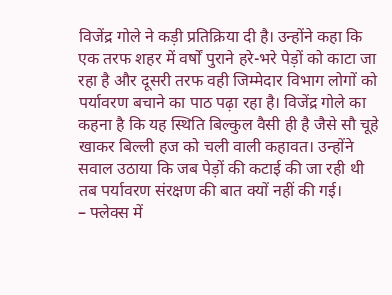विजेंद्र गोले ने कड़ी प्रतिक्रिया दी है। उन्होंने कहा कि एक तरफ शहर में वर्षों पुराने हरे-भरे पेड़ों को काटा जा रहा है और दूसरी तरफ वही जिम्मेदार विभाग लोगों को पर्यावरण बचाने का पाठ पढ़ा रहा है। विजेंद्र गोले का कहना है कि यह स्थिति बिल्कुल वैसी ही है जैसे सौ चूहे खाकर बिल्ली हज को चली वाली कहावत। उन्होंने सवाल उठाया कि जब पेड़ों की कटाई की जा रही थी तब पर्यावरण संरक्षण की बात क्यों नहीं की गई।
– फ्लेक्स में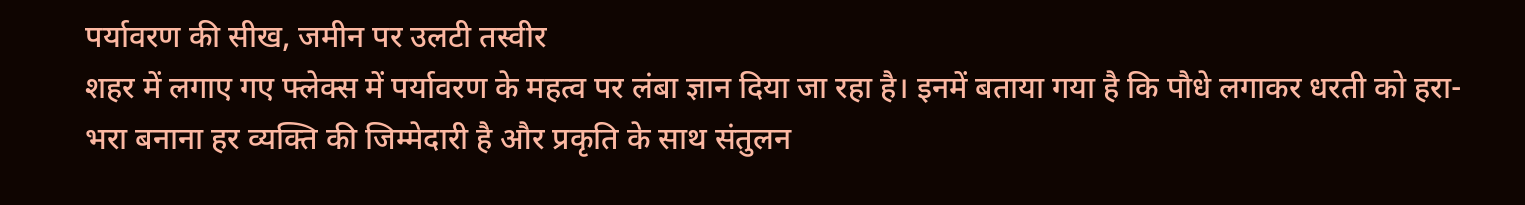पर्यावरण की सीख, जमीन पर उलटी तस्वीर
शहर में लगाए गए फ्लेक्स में पर्यावरण के महत्व पर लंबा ज्ञान दिया जा रहा है। इनमें बताया गया है कि पौधे लगाकर धरती को हरा-भरा बनाना हर व्यक्ति की जिम्मेदारी है और प्रकृति के साथ संतुलन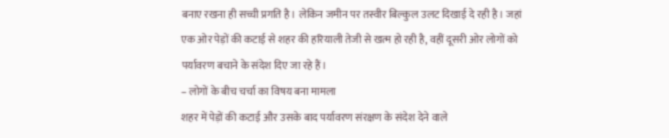बनाए रखना ही सच्ची प्रगति है। लेकिन जमीन पर तस्वीर बिल्कुल उलट दिखाई दे रही है। जहां एक ओर पेड़ों की कटाई से शहर की हरियाली तेजी से खत्म हो रही है, वहीं दूसरी ओर लोगों को पर्यावरण बचाने के संदेश दिए जा रहे हैं।
– लोगों के बीच चर्चा का विषय बना मामला
शहर में पेड़ों की कटाई और उसके बाद पर्यावरण संरक्षण के संदेश देने वाले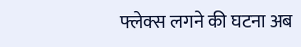फ्लेक्स लगने की घटना अब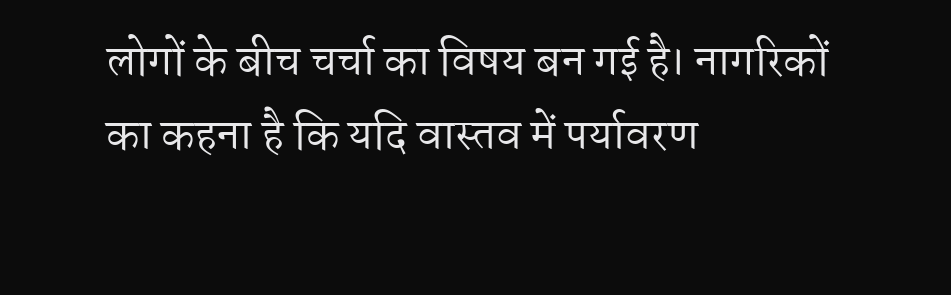लोगों के बीच चर्चा का विषय बन गई है। नागरिकों का कहना है कि यदि वास्तव में पर्यावरण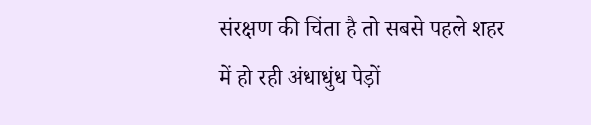संरक्षण की चिंता है तो सबसे पहले शहर में हो रही अंधाधुंध पेड़ों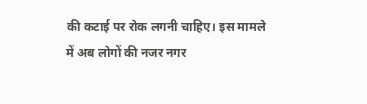की कटाई पर रोक लगनी चाहिए। इस मामले में अब लोगों की नजर नगर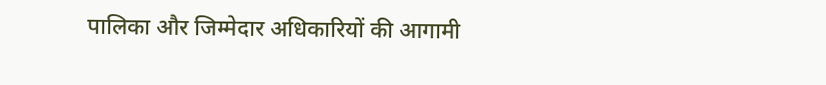पालिका और जिम्मेदार अधिकारियों की आगामी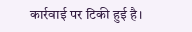कार्रवाई पर टिकी हुई है।